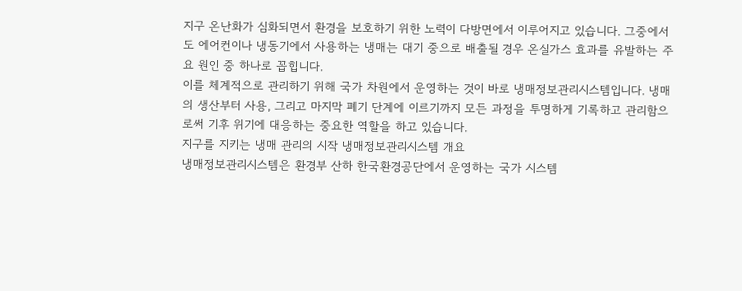지구 온난화가 심화되면서 환경을 보호하기 위한 노력이 다방면에서 이루어지고 있습니다. 그중에서도 에어컨이나 냉동기에서 사용하는 냉매는 대기 중으로 배출될 경우 온실가스 효과를 유발하는 주요 원인 중 하나로 꼽힙니다.
이를 체계적으로 관리하기 위해 국가 차원에서 운영하는 것이 바로 냉매정보관리시스템입니다. 냉매의 생산부터 사용, 그리고 마지막 폐기 단계에 이르기까지 모든 과정을 투명하게 기록하고 관리함으로써 기후 위기에 대응하는 중요한 역할을 하고 있습니다.
지구를 지키는 냉매 관리의 시작 냉매정보관리시스템 개요
냉매정보관리시스템은 환경부 산하 한국환경공단에서 운영하는 국가 시스템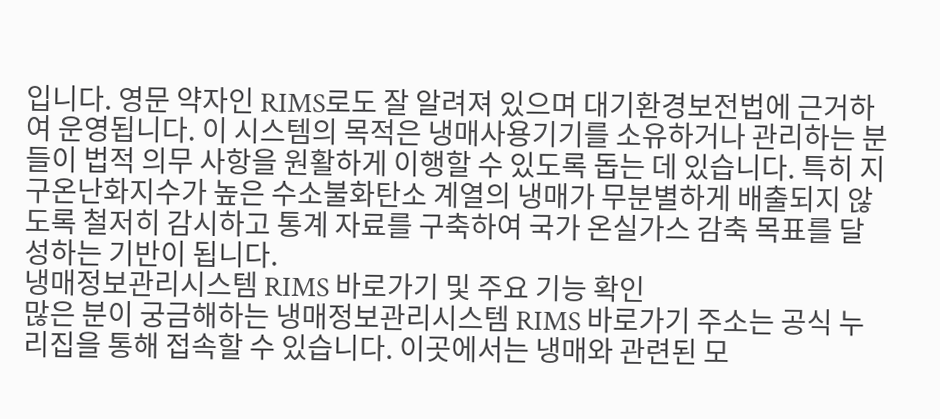입니다. 영문 약자인 RIMS로도 잘 알려져 있으며 대기환경보전법에 근거하여 운영됩니다. 이 시스템의 목적은 냉매사용기기를 소유하거나 관리하는 분들이 법적 의무 사항을 원활하게 이행할 수 있도록 돕는 데 있습니다. 특히 지구온난화지수가 높은 수소불화탄소 계열의 냉매가 무분별하게 배출되지 않도록 철저히 감시하고 통계 자료를 구축하여 국가 온실가스 감축 목표를 달성하는 기반이 됩니다.
냉매정보관리시스템 RIMS 바로가기 및 주요 기능 확인
많은 분이 궁금해하는 냉매정보관리시스템 RIMS 바로가기 주소는 공식 누리집을 통해 접속할 수 있습니다. 이곳에서는 냉매와 관련된 모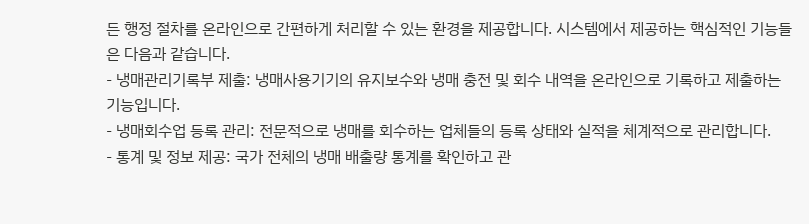든 행정 절차를 온라인으로 간편하게 처리할 수 있는 환경을 제공합니다. 시스템에서 제공하는 핵심적인 기능들은 다음과 같습니다.
- 냉매관리기록부 제출: 냉매사용기기의 유지보수와 냉매 충전 및 회수 내역을 온라인으로 기록하고 제출하는 기능입니다.
- 냉매회수업 등록 관리: 전문적으로 냉매를 회수하는 업체들의 등록 상태와 실적을 체계적으로 관리합니다.
- 통계 및 정보 제공: 국가 전체의 냉매 배출량 통계를 확인하고 관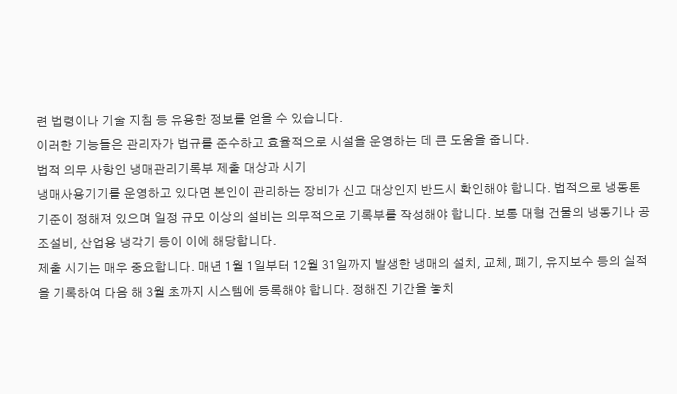련 법령이나 기술 지침 등 유용한 정보를 얻을 수 있습니다.
이러한 기능들은 관리자가 법규를 준수하고 효율적으로 시설을 운영하는 데 큰 도움을 줍니다.
법적 의무 사항인 냉매관리기록부 제출 대상과 시기
냉매사용기기를 운영하고 있다면 본인이 관리하는 장비가 신고 대상인지 반드시 확인해야 합니다. 법적으로 냉동톤 기준이 정해져 있으며 일정 규모 이상의 설비는 의무적으로 기록부를 작성해야 합니다. 보통 대형 건물의 냉동기나 공조설비, 산업용 냉각기 등이 이에 해당합니다.
제출 시기는 매우 중요합니다. 매년 1월 1일부터 12월 31일까지 발생한 냉매의 설치, 교체, 폐기, 유지보수 등의 실적을 기록하여 다음 해 3월 초까지 시스템에 등록해야 합니다. 정해진 기간을 놓치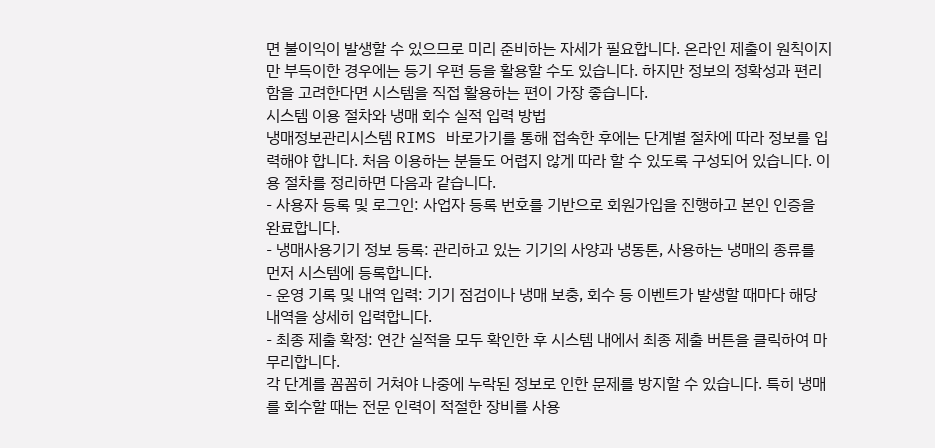면 불이익이 발생할 수 있으므로 미리 준비하는 자세가 필요합니다. 온라인 제출이 원칙이지만 부득이한 경우에는 등기 우편 등을 활용할 수도 있습니다. 하지만 정보의 정확성과 편리함을 고려한다면 시스템을 직접 활용하는 편이 가장 좋습니다.
시스템 이용 절차와 냉매 회수 실적 입력 방법
냉매정보관리시스템 RIMS 바로가기를 통해 접속한 후에는 단계별 절차에 따라 정보를 입력해야 합니다. 처음 이용하는 분들도 어렵지 않게 따라 할 수 있도록 구성되어 있습니다. 이용 절차를 정리하면 다음과 같습니다.
- 사용자 등록 및 로그인: 사업자 등록 번호를 기반으로 회원가입을 진행하고 본인 인증을 완료합니다.
- 냉매사용기기 정보 등록: 관리하고 있는 기기의 사양과 냉동톤, 사용하는 냉매의 종류를 먼저 시스템에 등록합니다.
- 운영 기록 및 내역 입력: 기기 점검이나 냉매 보충, 회수 등 이벤트가 발생할 때마다 해당 내역을 상세히 입력합니다.
- 최종 제출 확정: 연간 실적을 모두 확인한 후 시스템 내에서 최종 제출 버튼을 클릭하여 마무리합니다.
각 단계를 꼼꼼히 거쳐야 나중에 누락된 정보로 인한 문제를 방지할 수 있습니다. 특히 냉매를 회수할 때는 전문 인력이 적절한 장비를 사용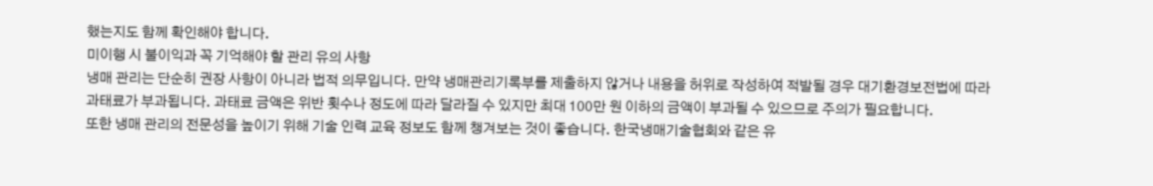했는지도 함께 확인해야 합니다.
미이행 시 불이익과 꼭 기억해야 할 관리 유의 사항
냉매 관리는 단순히 권장 사항이 아니라 법적 의무입니다. 만약 냉매관리기록부를 제출하지 않거나 내용을 허위로 작성하여 적발될 경우 대기환경보전법에 따라 과태료가 부과됩니다. 과태료 금액은 위반 횟수나 정도에 따라 달라질 수 있지만 최대 100만 원 이하의 금액이 부과될 수 있으므로 주의가 필요합니다.
또한 냉매 관리의 전문성을 높이기 위해 기술 인력 교육 정보도 함께 챙겨보는 것이 좋습니다. 한국냉매기술협회와 같은 유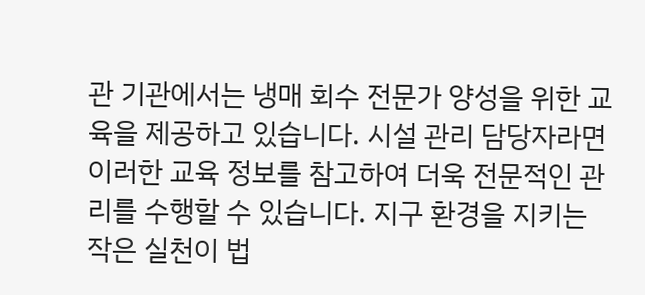관 기관에서는 냉매 회수 전문가 양성을 위한 교육을 제공하고 있습니다. 시설 관리 담당자라면 이러한 교육 정보를 참고하여 더욱 전문적인 관리를 수행할 수 있습니다. 지구 환경을 지키는 작은 실천이 법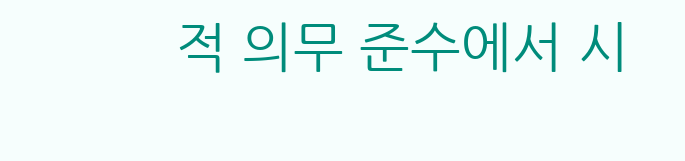적 의무 준수에서 시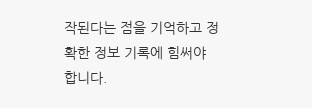작된다는 점을 기억하고 정확한 정보 기록에 힘써야 합니다.